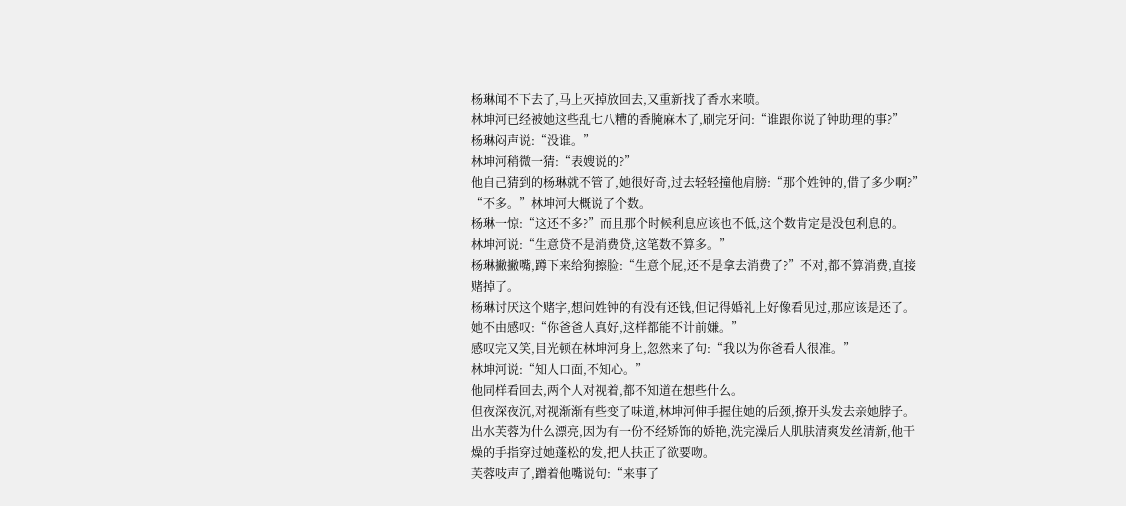杨琳闻不下去了,马上灭掉放回去,又重新找了香水来喷。
林坤河已经被她这些乱七八糟的香腌麻木了,刷完牙问:“谁跟你说了钟助理的事?”
杨琳闷声说:“没谁。”
林坤河稍微一猜:“表嫂说的?”
他自己猜到的杨琳就不管了,她很好奇,过去轻轻撞他肩膀:“那个姓钟的,借了多少啊?”
“不多。”林坤河大概说了个数。
杨琳一惊:“这还不多?”而且那个时候利息应该也不低,这个数肯定是没包利息的。
林坤河说:“生意贷不是消费贷,这笔数不算多。”
杨琳撇撇嘴,蹲下来给狗擦脸:“生意个屁,还不是拿去消费了?”不对,都不算消费,直接赌掉了。
杨琳讨厌这个赌字,想问姓钟的有没有还钱,但记得婚礼上好像看见过,那应该是还了。
她不由感叹:“你爸爸人真好,这样都能不计前嫌。”
感叹完又笑,目光顿在林坤河身上,忽然来了句:“我以为你爸看人很准。”
林坤河说:“知人口面,不知心。”
他同样看回去,两个人对视着,都不知道在想些什么。
但夜深夜沉,对视渐渐有些变了味道,林坤河伸手握住她的后颈,撩开头发去亲她脖子。
出水芙蓉为什么漂亮,因为有一份不经矫饰的娇艳,洗完澡后人肌肤清爽发丝清新,他干燥的手指穿过她蓬松的发,把人扶正了欲要吻。
芙蓉吱声了,蹭着他嘴说句:“来事了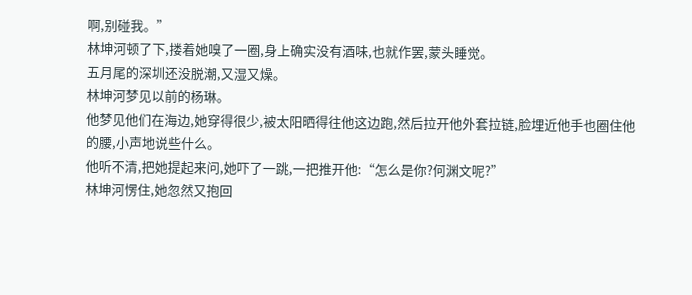啊,别碰我。”
林坤河顿了下,搂着她嗅了一圈,身上确实没有酒味,也就作罢,蒙头睡觉。
五月尾的深圳还没脱潮,又湿又燥。
林坤河梦见以前的杨琳。
他梦见他们在海边,她穿得很少,被太阳晒得往他这边跑,然后拉开他外套拉链,脸埋近他手也圈住他的腰,小声地说些什么。
他听不清,把她提起来问,她吓了一跳,一把推开他:“怎么是你?何渊文呢?”
林坤河愣住,她忽然又抱回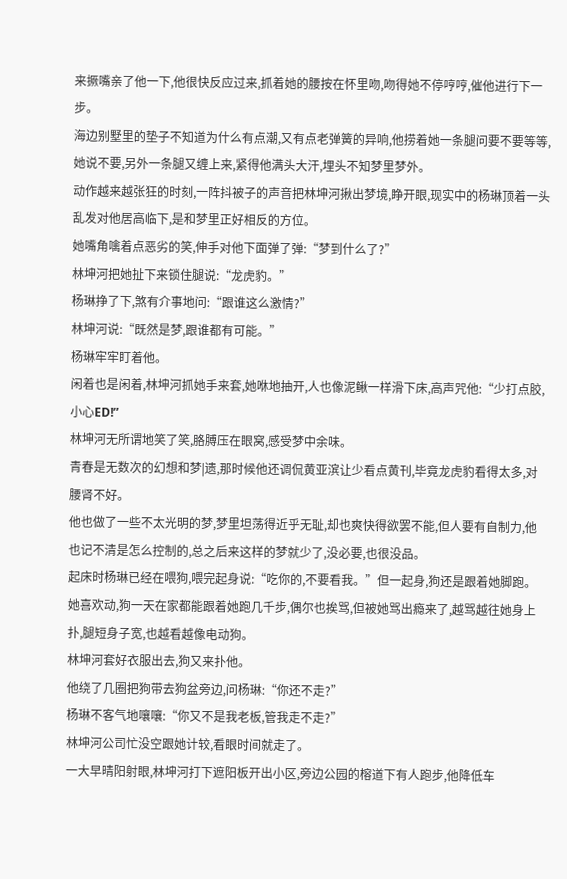来撅嘴亲了他一下,他很快反应过来,抓着她的腰按在怀里吻,吻得她不停哼哼,催他进行下一步。
海边别墅里的垫子不知道为什么有点潮,又有点老弹簧的异响,他捞着她一条腿问要不要等等,她说不要,另外一条腿又缠上来,紧得他满头大汗,埋头不知梦里梦外。
动作越来越张狂的时刻,一阵抖被子的声音把林坤河揪出梦境,睁开眼,现实中的杨琳顶着一头乱发对他居高临下,是和梦里正好相反的方位。
她嘴角噙着点恶劣的笑,伸手对他下面弹了弹:“梦到什么了?”
林坤河把她扯下来锁住腿说:“龙虎豹。”
杨琳挣了下,煞有介事地问:“跟谁这么激情?”
林坤河说:“既然是梦,跟谁都有可能。”
杨琳牢牢盯着他。
闲着也是闲着,林坤河抓她手来套,她咻地抽开,人也像泥鳅一样滑下床,高声咒他:“少打点胶,小心ED!”
林坤河无所谓地笑了笑,胳膊压在眼窝,感受梦中余味。
青春是无数次的幻想和梦|遗,那时候他还调侃黄亚滨让少看点黄刊,毕竟龙虎豹看得太多,对腰肾不好。
他也做了一些不太光明的梦,梦里坦荡得近乎无耻,却也爽快得欲罢不能,但人要有自制力,他也记不清是怎么控制的,总之后来这样的梦就少了,没必要,也很没品。
起床时杨琳已经在喂狗,喂完起身说:“吃你的,不要看我。”但一起身,狗还是跟着她脚跑。
她喜欢动,狗一天在家都能跟着她跑几千步,偶尔也挨骂,但被她骂出瘾来了,越骂越往她身上扑,腿短身子宽,也越看越像电动狗。
林坤河套好衣服出去,狗又来扑他。
他绕了几圈把狗带去狗盆旁边,问杨琳:“你还不走?”
杨琳不客气地嚷嚷:“你又不是我老板,管我走不走?”
林坤河公司忙没空跟她计较,看眼时间就走了。
一大早晴阳射眼,林坤河打下遮阳板开出小区,旁边公园的榕道下有人跑步,他降低车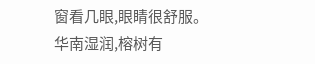窗看几眼,眼睛很舒服。
华南湿润,榕树有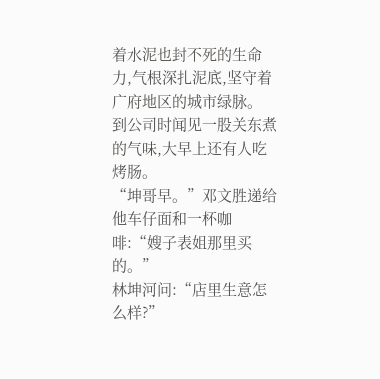着水泥也封不死的生命力,气根深扎泥底,坚守着广府地区的城市绿脉。
到公司时闻见一股关东煮的气味,大早上还有人吃烤肠。
“坤哥早。”邓文胜递给他车仔面和一杯咖啡:“嫂子表姐那里买的。”
林坤河问:“店里生意怎么样?”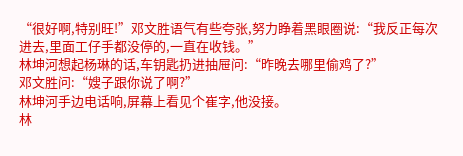“很好啊,特别旺!”邓文胜语气有些夸张,努力睁着黑眼圈说:“我反正每次进去,里面工仔手都没停的,一直在收钱。”
林坤河想起杨琳的话,车钥匙扔进抽屉问:“昨晚去哪里偷鸡了?”
邓文胜问:“嫂子跟你说了啊?”
林坤河手边电话响,屏幕上看见个崔字,他没接。
林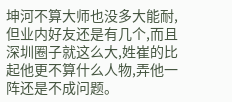坤河不算大师也没多大能耐,但业内好友还是有几个,而且深圳圈子就这么大,姓崔的比起他更不算什么人物,弄他一阵还是不成问题。